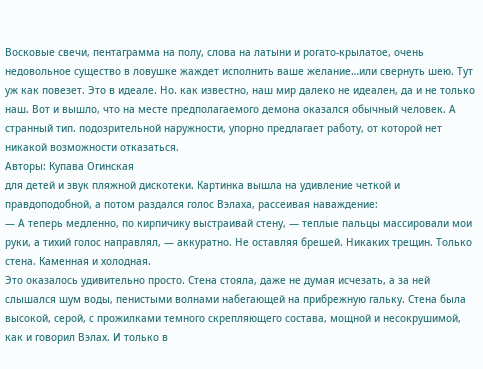Восковые свечи, пентаграмма на полу, слова на латыни и рогато-крылатое, очень недовольное существо в ловушке жаждет исполнить ваше желание…или свернуть шею. Тут уж как повезет. Это в идеале. Но. как известно, наш мир далеко не идеален, да и не только наш. Вот и вышло, что на месте предполагаемого демона оказался обычный человек. А странный тип. подозрительной наружности, упорно предлагает работу, от которой нет никакой возможности отказаться.
Авторы: Купава Огинская
для детей и звук пляжной дискотеки. Картинка вышла на удивление четкой и правдоподобной, а потом раздался голос Вэлаха, рассеивая наваждение:
— А теперь медленно, по кирпичику выстраивай стену, — теплые пальцы массировали мои руки, а тихий голос направлял, — аккуратно. Не оставляя брешей. Никаких трещин. Только стена. Каменная и холодная.
Это оказалось удивительно просто. Стена стояла, даже не думая исчезать, а за ней слышался шум воды, пенистыми волнами набегающей на прибрежную гальку. Стена была высокой, серой, с прожилками темного скрепляющего состава, мощной и несокрушимой, как и говорил Вэлах. И только в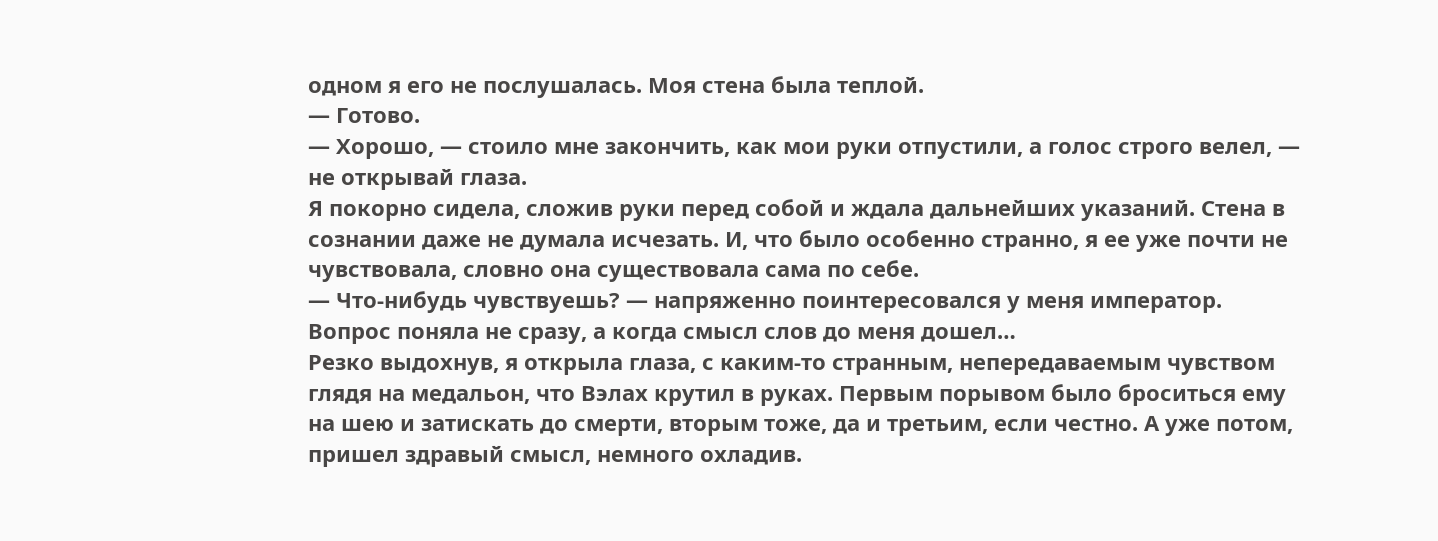одном я его не послушалась. Моя стена была теплой.
— Готово.
— Хорошо, — стоило мне закончить, как мои руки отпустили, а голос строго велел, — не открывай глаза.
Я покорно сидела, сложив руки перед собой и ждала дальнейших указаний. Стена в сознании даже не думала исчезать. И, что было особенно странно, я ее уже почти не чувствовала, словно она существовала сама по себе.
— Что-нибудь чувствуешь? — напряженно поинтересовался у меня император.
Вопрос поняла не сразу, а когда смысл слов до меня дошел…
Резко выдохнув, я открыла глаза, с каким-то странным, непередаваемым чувством глядя на медальон, что Вэлах крутил в руках. Первым порывом было броситься ему на шею и затискать до смерти, вторым тоже, да и третьим, если честно. А уже потом, пришел здравый смысл, немного охладив.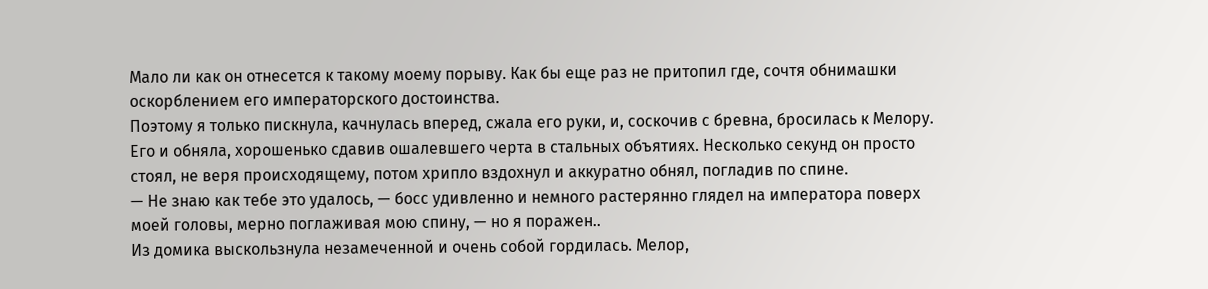Мало ли как он отнесется к такому моему порыву. Как бы еще раз не притопил где, сочтя обнимашки оскорблением его императорского достоинства.
Поэтому я только пискнула, качнулась вперед, сжала его руки, и, соскочив с бревна, бросилась к Мелору. Его и обняла, хорошенько сдавив ошалевшего черта в стальных объятиях. Несколько секунд он просто стоял, не веря происходящему, потом хрипло вздохнул и аккуратно обнял, погладив по спине.
— Не знаю как тебе это удалось, — босс удивленно и немного растерянно глядел на императора поверх моей головы, мерно поглаживая мою спину, — но я поражен..
Из домика выскользнула незамеченной и очень собой гордилась. Мелор,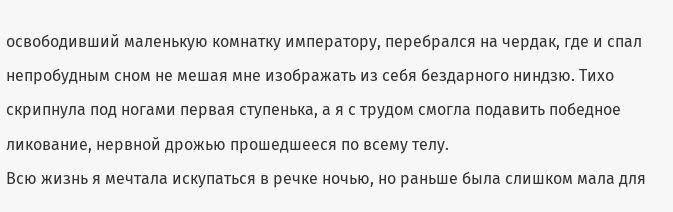освободивший маленькую комнатку императору, перебрался на чердак, где и спал непробудным сном не мешая мне изображать из себя бездарного ниндзю. Тихо скрипнула под ногами первая ступенька, а я с трудом смогла подавить победное ликование, нервной дрожью прошедшееся по всему телу.
Всю жизнь я мечтала искупаться в речке ночью, но раньше была слишком мала для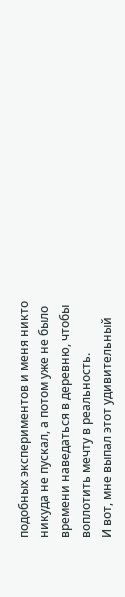подобных экспериментов и меня никто никуда не пускал, а потом уже не было времени наведаться в деревню, чтобы воплотить мечту в реальность.
И вот, мне выпал этот удивительный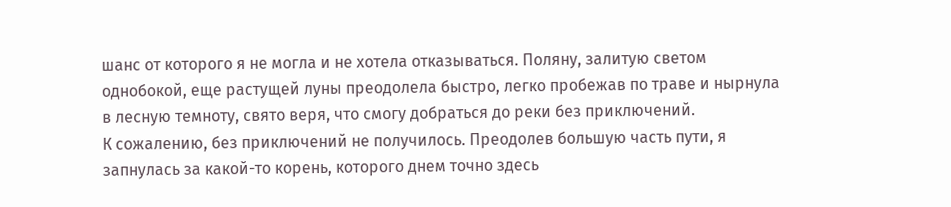шанс от которого я не могла и не хотела отказываться. Поляну, залитую светом однобокой, еще растущей луны преодолела быстро, легко пробежав по траве и нырнула в лесную темноту, свято веря, что смогу добраться до реки без приключений.
К сожалению, без приключений не получилось. Преодолев большую часть пути, я запнулась за какой-то корень, которого днем точно здесь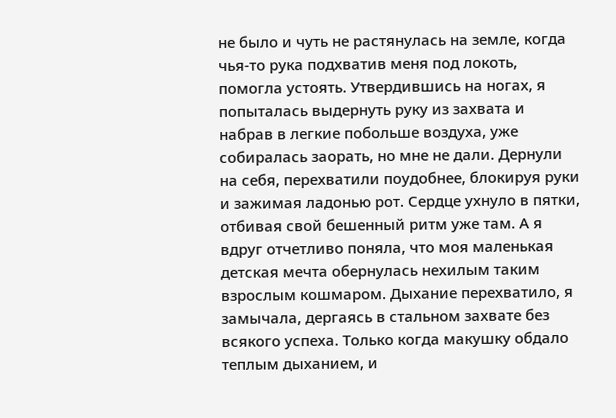не было и чуть не растянулась на земле, когда чья-то рука подхватив меня под локоть, помогла устоять. Утвердившись на ногах, я попыталась выдернуть руку из захвата и набрав в легкие побольше воздуха, уже собиралась заорать, но мне не дали. Дернули на себя, перехватили поудобнее, блокируя руки и зажимая ладонью рот. Сердце ухнуло в пятки, отбивая свой бешенный ритм уже там. А я вдруг отчетливо поняла, что моя маленькая детская мечта обернулась нехилым таким взрослым кошмаром. Дыхание перехватило, я замычала, дергаясь в стальном захвате без всякого успеха. Только когда макушку обдало теплым дыханием, и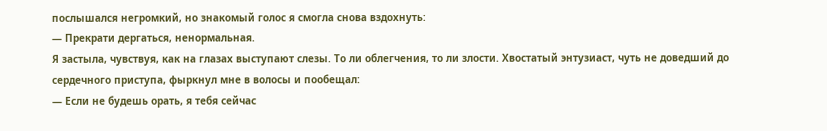послышался негромкий, но знакомый голос я смогла снова вздохнуть:
— Прекрати дергаться, ненормальная.
Я застыла, чувствуя, как на глазах выступают слезы. То ли облегчения, то ли злости. Хвостатый энтузиаст, чуть не доведший до сердечного приступа, фыркнул мне в волосы и пообещал:
— Если не будешь орать, я тебя сейчас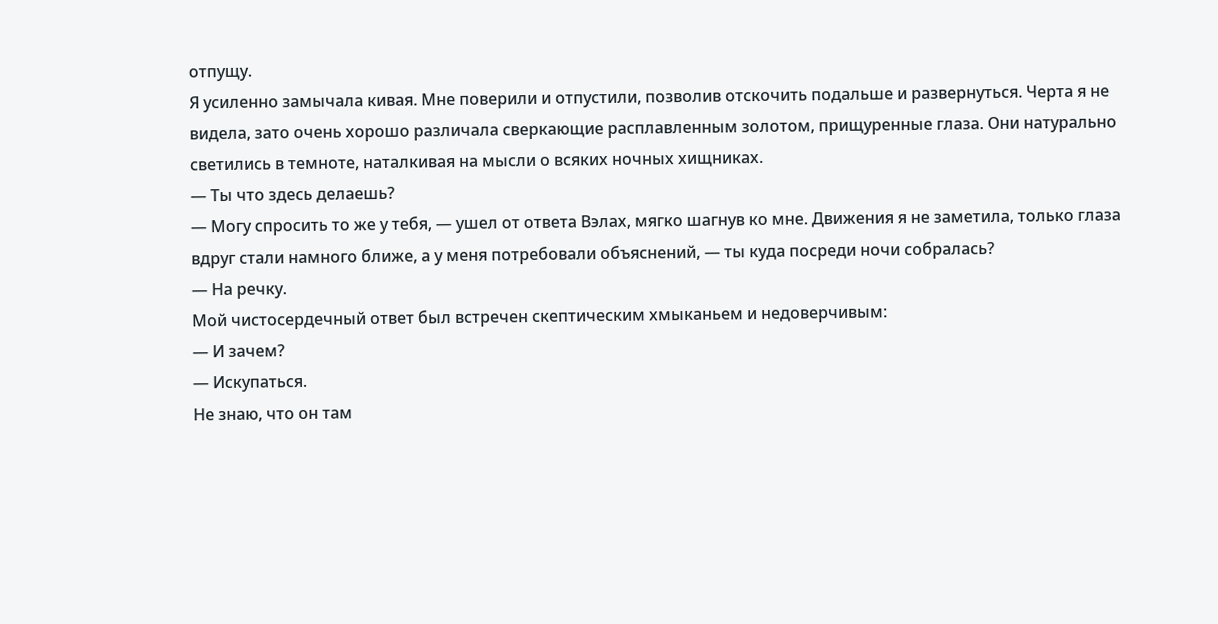отпущу.
Я усиленно замычала кивая. Мне поверили и отпустили, позволив отскочить подальше и развернуться. Черта я не видела, зато очень хорошо различала сверкающие расплавленным золотом, прищуренные глаза. Они натурально светились в темноте, наталкивая на мысли о всяких ночных хищниках.
— Ты что здесь делаешь?
— Могу спросить то же у тебя, — ушел от ответа Вэлах, мягко шагнув ко мне. Движения я не заметила, только глаза вдруг стали намного ближе, а у меня потребовали объяснений, — ты куда посреди ночи собралась?
— На речку.
Мой чистосердечный ответ был встречен скептическим хмыканьем и недоверчивым:
— И зачем?
— Искупаться.
Не знаю, что он там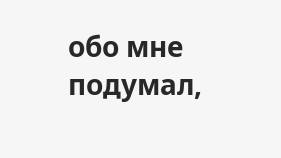обо мне подумал,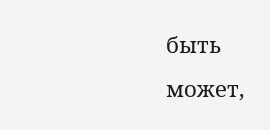быть может,